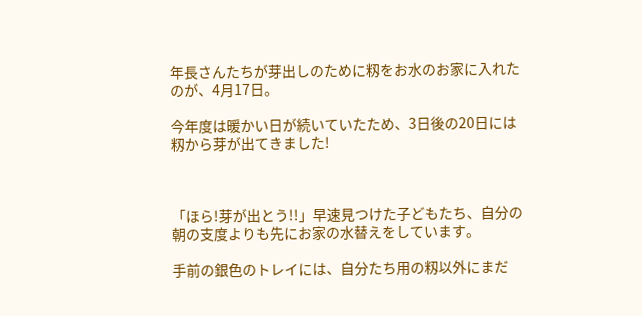年長さんたちが芽出しのために籾をお水のお家に入れたのが、4月17日。

今年度は暖かい日が続いていたため、3日後の20日には籾から芽が出てきました!



「ほら!芽が出とう!!」早速見つけた子どもたち、自分の朝の支度よりも先にお家の水替えをしています。

手前の銀色のトレイには、自分たち用の籾以外にまだ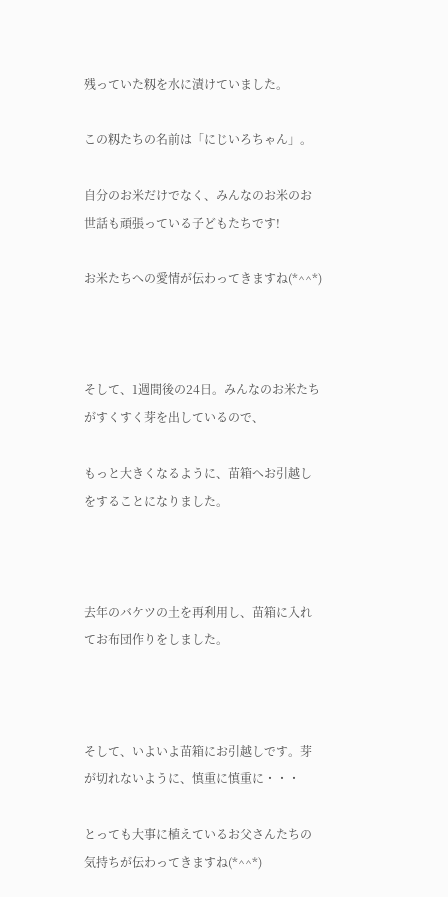残っていた籾を水に漬けていました。

この籾たちの名前は「にじいろちゃん」。

自分のお米だけでなく、みんなのお米のお世話も頑張っている子どもたちです!

お米たちへの愛情が伝わってきますね(*^^*)



そして、1週間後の24日。みんなのお米たちがすくすく芽を出しているので、

もっと大きくなるように、苗箱へお引越しをすることになりました。



去年のバケツの土を再利用し、苗箱に入れてお布団作りをしました。



そして、いよいよ苗箱にお引越しです。芽が切れないように、慎重に慎重に・・・

とっても大事に植えているお父さんたちの気持ちが伝わってきますね(*^^*)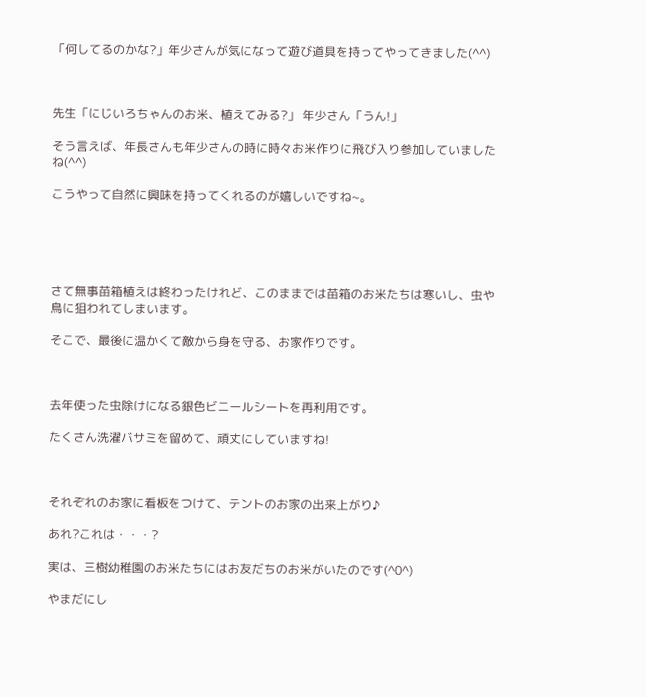「何してるのかな?」年少さんが気になって遊び道具を持ってやってきました(^^)



先生「にじいろちゃんのお米、植えてみる?」 年少さん「うん!」

そう言えば、年長さんも年少さんの時に時々お米作りに飛び入り参加していましたね(^^)

こうやって自然に興味を持ってくれるのが嬉しいですね~。





さて無事苗箱植えは終わったけれど、このままでは苗箱のお米たちは寒いし、虫や鳥に狙われてしまいます。

そこで、最後に温かくて敵から身を守る、お家作りです。



去年使った虫除けになる銀色ビニールシートを再利用です。

たくさん洗濯バサミを留めて、頑丈にしていますね!



それぞれのお家に看板をつけて、テントのお家の出来上がり♪

あれ?これは・・・?

実は、三樹幼稚園のお米たちにはお友だちのお米がいたのです(^0^)

やまだにし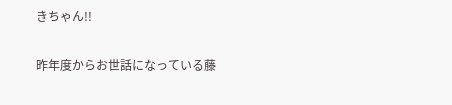きちゃん!!

昨年度からお世話になっている藤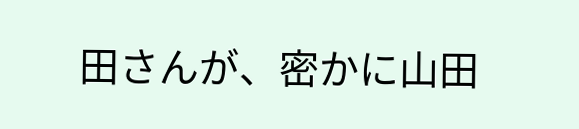田さんが、密かに山田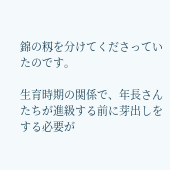錦の籾を分けてくださっていたのです。

生育時期の関係で、年長さんたちが進級する前に芽出しをする必要が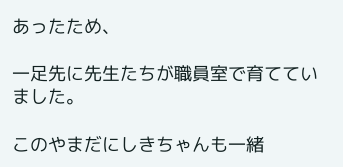あったため、

一足先に先生たちが職員室で育てていました。

このやまだにしきちゃんも一緒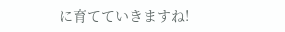に育てていきますね!